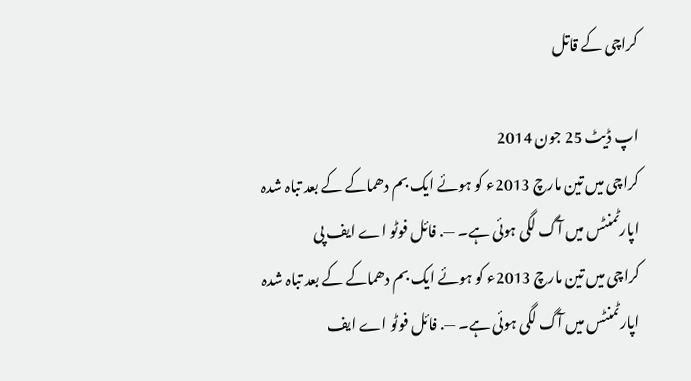کراچی کے قاتل

اپ ڈیٹ 25 جون 2014
کراچی میں تین مارچ 2013ء کو ہوئے ایک بم دھماکے کے بعد تباہ شدہ اپارٹمنٹس میں آگ لگی ہوئی ہے۔ —. فائل فوٹو اے ایف پی
کراچی میں تین مارچ 2013ء کو ہوئے ایک بم دھماکے کے بعد تباہ شدہ اپارٹمنٹس میں آگ لگی ہوئی ہے۔ —. فائل فوٹو اے ایف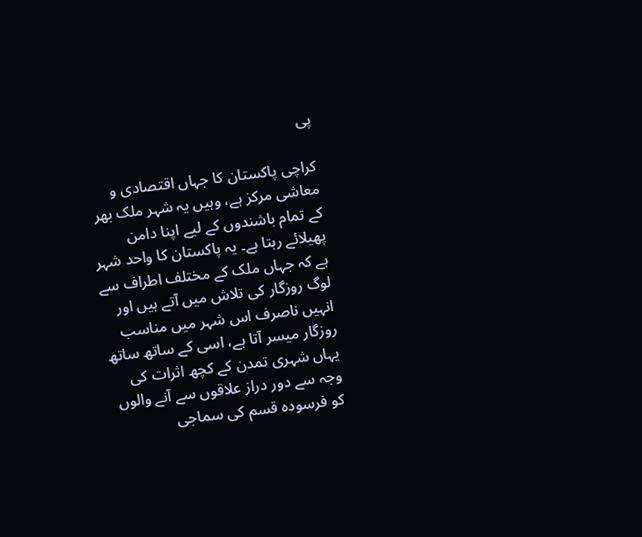پی

کراچی پاکستان کا جہاں اقتصادی و معاشی مرکز ہے، وہیں یہ شہر ملک بھر کے تمام باشندوں کے لیے اپنا دامن پھیلائے رہتا ہے۔ یہ پاکستان کا واحد شہر ہے کہ جہاں ملک کے مختلف اطراف سے لوگ روزگار کی تلاش میں آتے ہیں اور انہیں ناصرف اس شہر میں مناسب روزگار میسر آتا ہے، اسی کے ساتھ ساتھ یہاں شہری تمدن کے کچھ اثرات کی وجہ سے دور دراز علاقوں سے آنے والوں کو فرسودہ قسم کی سماجی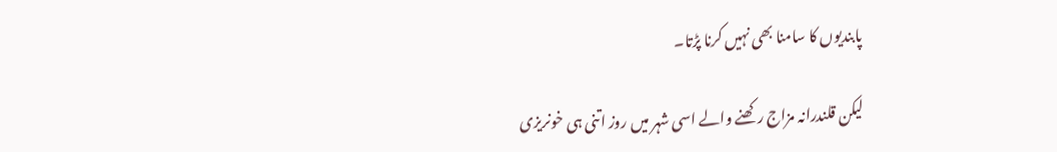پابندیوں کا سامنا بھی نہیں کرنا پڑتا۔

لیکن قلندرانہ مزاج رکھنے والے اسی شہر میں روز اتنی ہی خونریزی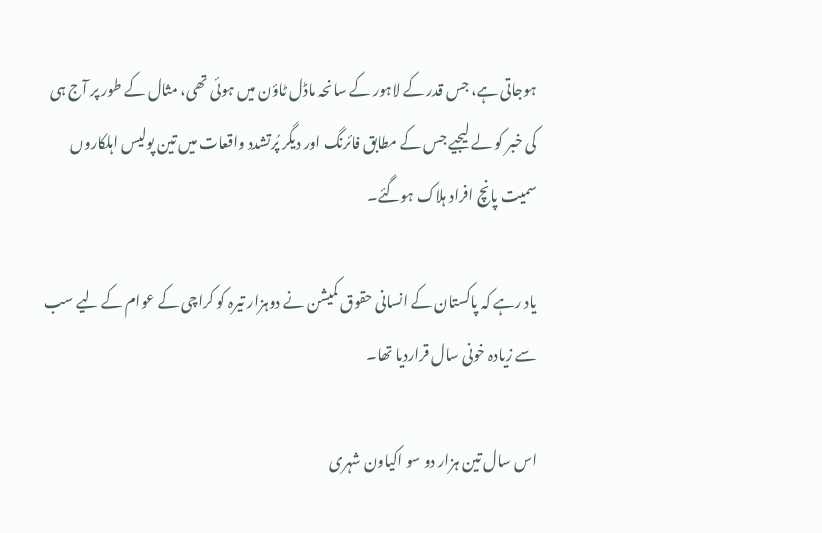ہوجاتی ہے، جس قدر کے لاہور کے سانحہ ماڈل ٹاؤن میں ہوئی تھی، مثال کے طور پر آج ہی کی خبر کو لے لیجیے جس کے مطابق فائرنگ اور دیگر پُرتشدد واقعات میں تین پولیس اہلکاروں سمیت پانچ افراد ہلاک ہوگئے۔

یاد رہے کہ پاکستان کے انسانی حقوق کمیشن نے دوہزار تیرہ کو کراچی کے عوام کے لیے سب سے زیادہ خونی سال قراردیا تھا۔

اس سال تین ہزار دو سو اکیاون شہری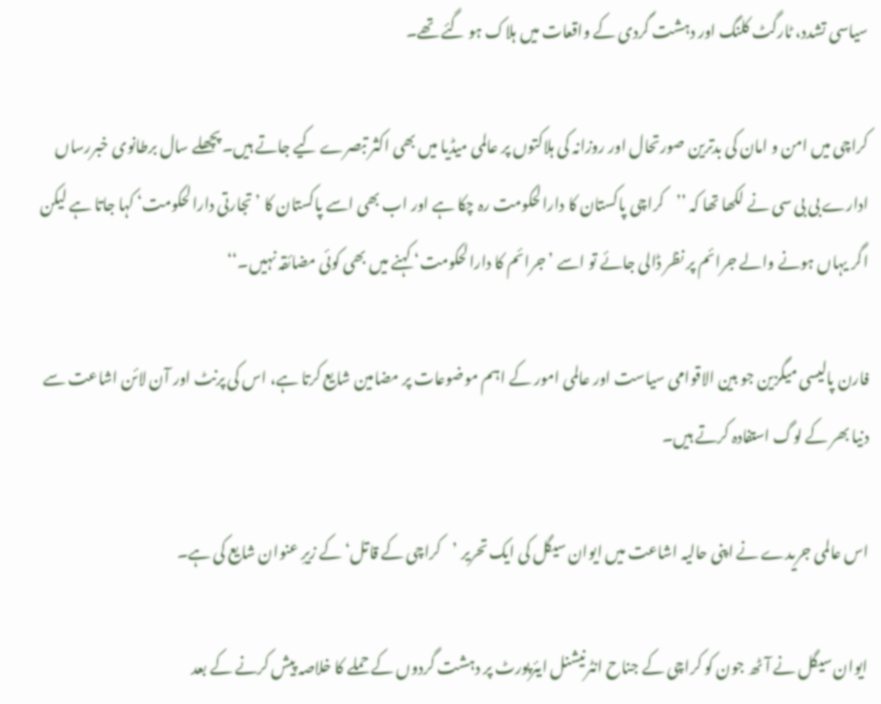سیاسی تشدد، ٹارگٹ کلنگ اور دہشت گردی کے واقعات میں ہلاک ہو گئے تھے۔

کراچی میں امن و امان کی بدترین صورتحال اور روزانہ کی ہلاکتوں پر عالمی میڈیا میں بھی اکثر تبصرے کیے جاتے ہیں۔ پچھلے سال برطانوی خبررساں ادارے بی بی سی نے لکھا تھا کہ ’’کراچی پاکستان کا دارالحکومت رہ چکا ہے اور اب بھی اسے پاکستان کا ’تجارتی دارالحکومت‘ کہا جاتا ہے لیکن اگر یہاں ہونے والے جرائم پر نظر ڈالی جائے تو اسے ’جرائم کا دارالحکومت‘ کہنے میں بھی کوئی مضائقہ نہیں۔‘‘

فارن پالیسی میگزین جو بین الاقوامی سیاست اور عالمی امور کے اہم موضوعات پر مضامین شایع کرتا ہے، اس کی پرنٹ اور آن لائن اشاعت سے دنیا بھر کے لوگ استفادہ کرتے ہیں۔

اس عالمی جریدے نے اپنی حالیہ اشاعت میں ایوان سیگل کی ایک تحریر ’کراچی کے قاتل‘ کے زیرِ عنوان شایع کی ہے۔

ایوان سیگل نے آٹھ جون کو کراچی کے جناح انٹرنیشنل ایئرپورٹ پر دہشت گردوں کے حملے کا خلاصہ پیش کرنے کے بعد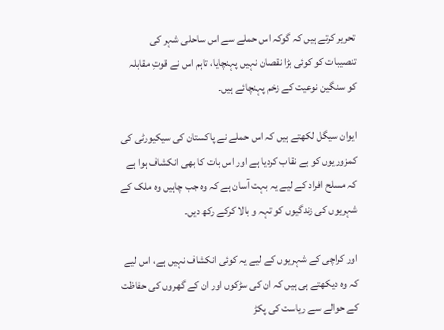تحریر کرتے ہیں کہ گوکہ اس حملے سے اس ساحلی شہر کی تنصیبات کو کوئی بڑا نقصان نہیں پہنچایا، تاہم اس نے قوتِ مقابلہ کو سنگین نوعیت کے زخم پہنچائے ہیں۔

ایوان سیگل لکھتے ہیں کہ اس حملے نے پاکستان کی سیکیورٹی کی کمزوریوں کو بے نقاب کردیا ہے اور اس بات کا بھی انکشاف ہوا ہے کہ مسلح افراد کے لیے یہ بہت آسان ہے کہ وہ جب چاہیں وہ ملک کے شہریوں کی زندگیوں کو تہہ و بالا کرکے رکھ دیں۔

اور کراچی کے شہریوں کے لیے یہ کوئی انکشاف نہیں ہے، اس لیے کہ وہ دیکھتے ہی ہیں کہ ان کی سڑکوں اور ان کے گھروں کی حفاظت کے حوالے سے ریاست کی پکڑ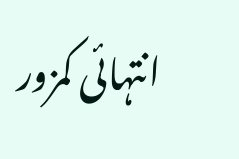انتہائی کمزور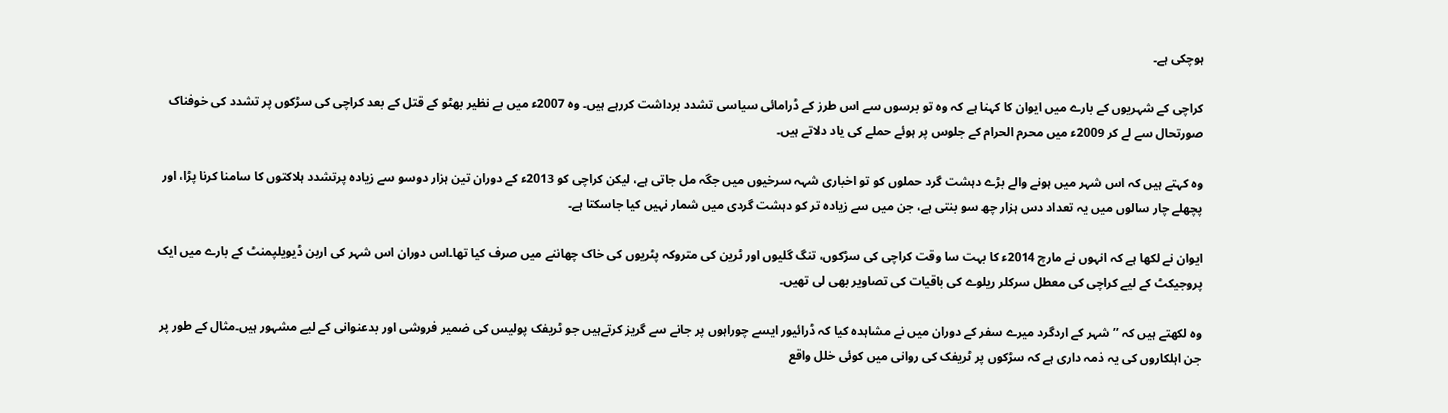ہوچکی ہے۔

کراچی کے شہریوں کے بارے میں ایوان کا کہنا ہے کہ وہ تو برسوں سے اس طرز کے ڈرامائی سیاسی تشدد برداشت کررہے ہیں۔ وہ 2007ء میں بے نظیر بھٹو کے قتل کے بعد کراچی کی سڑکوں پر تشدد کی خوفناک صورتحال سے لے کر 2009ء میں محرم الحرام کے جلوس پر ہوئے حملے کی یاد دلاتے ہیں۔

وہ کہتے ہیں کہ اس شہر میں ہونے والے بڑے دہشت گرد حملوں کو تو اخباری شہہ سرخیوں میں جگہ مل جاتی ہے، لیکن کراچی کو 2013ء کے دوران تین ہزار دوسو سے زیادہ پرتشدد ہلاکتوں کا سامنا کرنا پڑا، اور پچھلے چار سالوں میں یہ تعداد دس ہزار چھ سو بنتی ہے، جن میں سے زیادہ تر کو دہشت گردی میں شمار نہیں کیا جاسکتا ہے۔

ایوان نے لکھا ہے کہ انہوں نے مارچ 2014ء کا بہت سا وقت کراچی کی سڑکوں، تنگ گلیوں اور ٹرین کی متروکہ پٹریوں کی خاک چھاننے میں صرف کیا تھا۔اس دوران اس شہر کی اربن ڈیویلپمنٹ کے بارے میں ایک پروجیکٹ کے لیے کراچی کی معطل سرکلر ریلوے کی باقیات کی تصاویر بھی لی تھیں۔

وہ لکھتے ہیں کہ ’’شہر کے اردگرد میرے سفر کے دوران میں نے مشاہدہ کیا کہ ڈرائیور ایسے چوراہوں پر جانے سے گریز کرتےہیں جو ٹریفک پولیس کی ضمیر فروشی اور بدعنوانی کے لیے مشہور ہیں۔مثال کے طور پر جن اہلکاروں کی یہ ذمہ داری ہے کہ سڑکوں پر ٹریفک کی روانی میں کوئی خلل واقع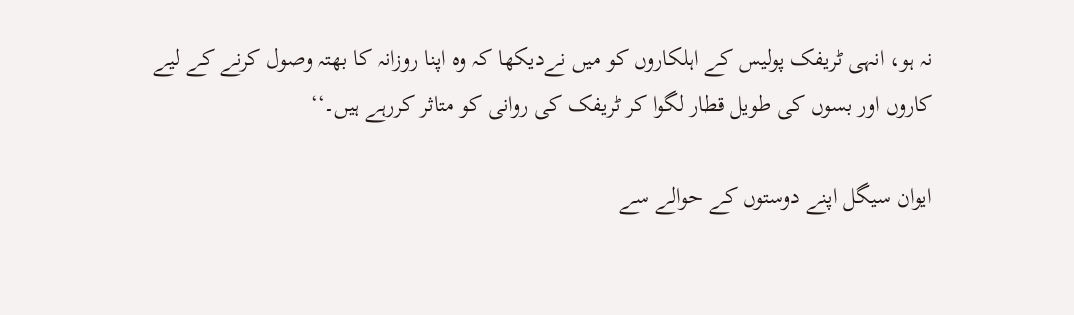نہ ہو، انہی ٹریفک پولیس کے اہلکاروں کو میں نےدیکھا کہ وہ اپنا روزانہ کا بھتہ وصول کرنے کے لیے کاروں اور بسوں کی طویل قطار لگوا کر ٹریفک کی روانی کو متاثر کررہے ہیں۔‘‘

ایوان سیگل اپنے دوستوں کے حوالے سے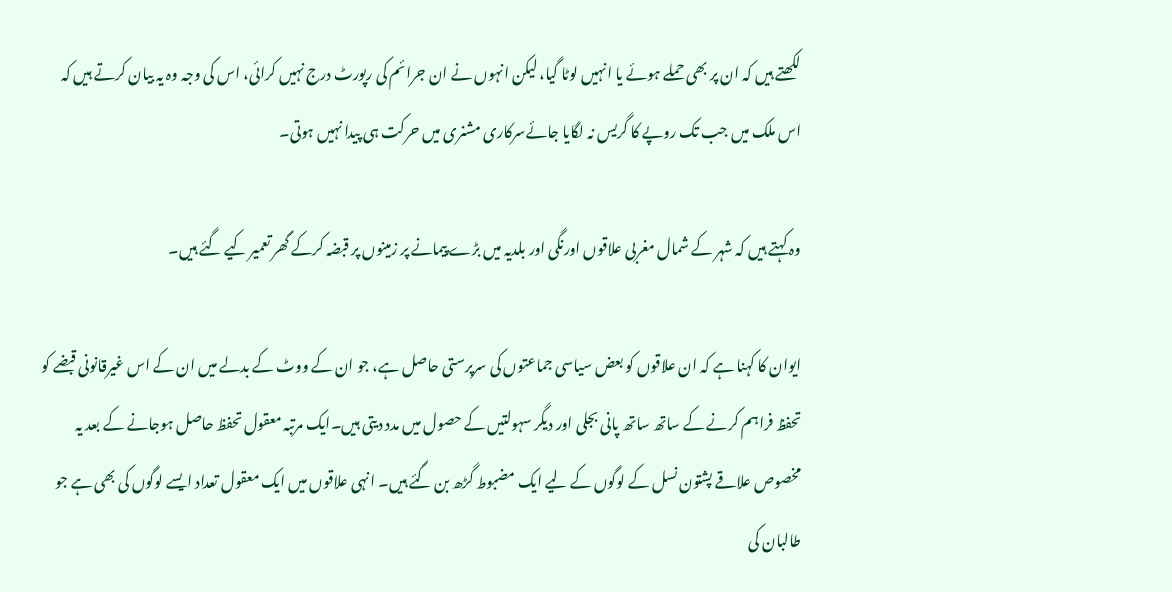لکھتے ہیں کہ ان پر بھی حملے ہوئے یا انہیں لوٹا گیا، لیکن انہوں نے ان جرائم کی رپورٹ درج نہیں کرائی، اس کی وجہ وہ یہ بیان کرتے ہیں کہ اس ملک میں جب تک روپے کا گریس نہ لگایا جائےسرکاری مشنری میں حرکت ہی پیدا نہیں ہوتی۔

وہ کہتے ہیں کہ شہر کے شمال مغربی علاقوں اورنگی اور بلدیہ میں بڑے پیمانے پر زمینوں پر قبضہ کرکے گھر تعمیر کیے گئے ہیں۔

ایوان کا کہنا ہے کہ ان علاقوں کو بعض سیاسی جماعتوں کی سرپرستی حاصل ہے، جو ان کے ووٹ کے بدلے میں ان کے اس غیرقانونی قبضے کو تحفظ فراہم کرنے کے ساتھ ساتھ پانی بجلی اور دیگر سہولتیں کے حصول میں مدد دیتی ہیں۔ایک مرتبہ معقول تحفظ حاصل ہوجانے کے بعد یہ مخصوص علاقے پشتون نسل کے لوگوں کے لیے ایک مضبوط گڑھ بن گئے ہیں۔ انہی علاقوں میں ایک معقول تعداد ایسے لوگوں کی بھی ہے جو طالبان کی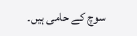سوچ کے حامی ہیں۔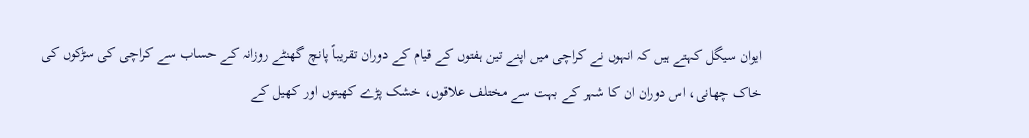ایوان سیگل کہتے ہیں کہ انہوں نے کراچی میں اپنے تین ہفتوں کے قیام کے دوران تقریباً پانچ گھنٹے روزانہ کے حساب سے کراچی کی سڑکوں کی خاک چھانی، اس دوران ان کا شہر کے بہت سے مختلف علاقوں، خشک پڑے کھیتوں اور کھیل کے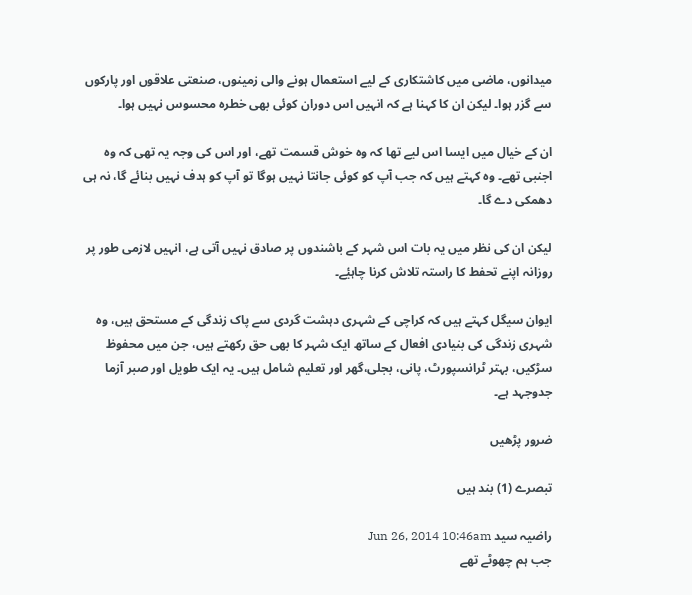میدانوں، ماضی میں کاشتکاری کے لیے استعمال ہونے والی زمینوں، صنعتی علاقوں اور پارکوں سے گزر ہوا۔ لیکن ان کا کہنا ہے کہ انہیں اس دوران کوئی بھی خطرہ محسوس نہیں ہوا۔

ان کے خیال میں ایسا اس لیے تھا کہ وہ خوش قسمت تھے، اور اس کی وجہ یہ تھی کہ وہ اجنبی تھے۔ وہ کہتے ہیں کہ جب آپ کو کوئی جانتا نہیں ہوگا تو آپ کو ہدف نہیں بنائے گا، نہ ہی دھمکی دے گا۔

لیکن ان کی نظر میں یہ بات اس شہر کے باشندوں پر صادق نہیں آتی ہے، انہیں لازمی طور پر روزانہ اپنے تحفط کا راستہ تلاش کرنا چاہیٔے۔

ایوان سیگل کہتے ہیں کہ کراچی کے شہری دہشت گردی سے پاک زندگی کے مستحق ہیں، وہ شہری زندگی کی بنیادی افعال کے ساتھ ایک شہر کا بھی حق رکھتے ہیں، جن میں محفوظ سڑکیں، بہتر ٹرانسپورٹ، پانی، بجلی،گھر اور تعلیم شامل ہیں۔ یہ ایک طویل اور صبر آزما جدوجہد ہے۔

ضرور پڑھیں

تبصرے (1) بند ہیں

راضیہ سید Jun 26, 2014 10:46am
جب ہم چھوٹے تھے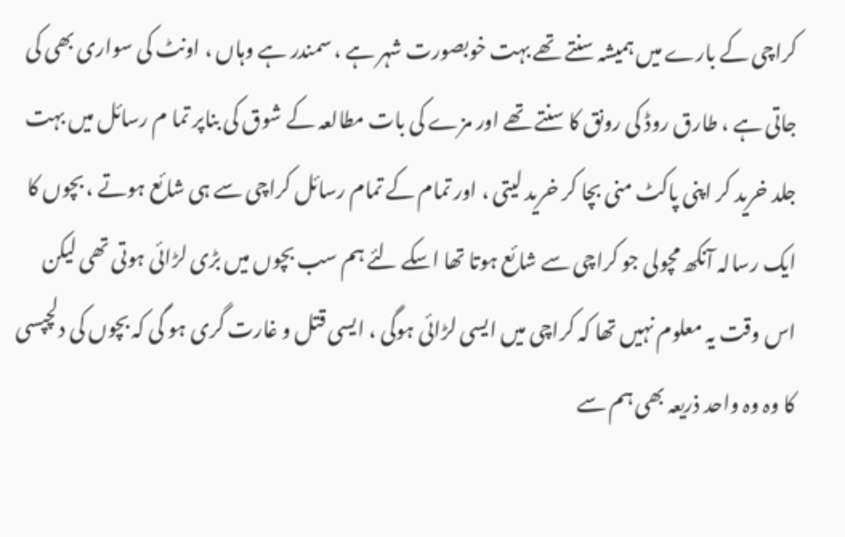کراچی کے بارے میں ہمیشہ سنتے تھے بہت خوبصورت شہر ہے ، سمندر ہے وہاں ، اونٹ کی سواری بھی کی جاتی ہے ، طارق روڈ کی رونق کا سنتے تھے اور مزے کی بات مطالعہ کے شوق کی بناپر تما م رسائل میں بہت جلد خرید کر اپنی پاکٹ منی بچا کر خرید لیتی ، اور تمام کے تمام رسائل کراچی سے ہی شائع ہوتے ، بچوں کا ایک رسالہ آنکھ مچولی جو کراچی سے شائع ہوتا تھا اسکے لئے ہم سب بچوں میں بڑی لڑائی ہوتی تھی لیکن اس وقت یہ معلوم نہیں تھا کہ کراچی میں ایسی لڑائی ہوگی ، ایسی قتل و غارت گری ہو گی کہ بچوں کی دلچپسی کا وہ وہ واحد ذریعہ بھی ہم سے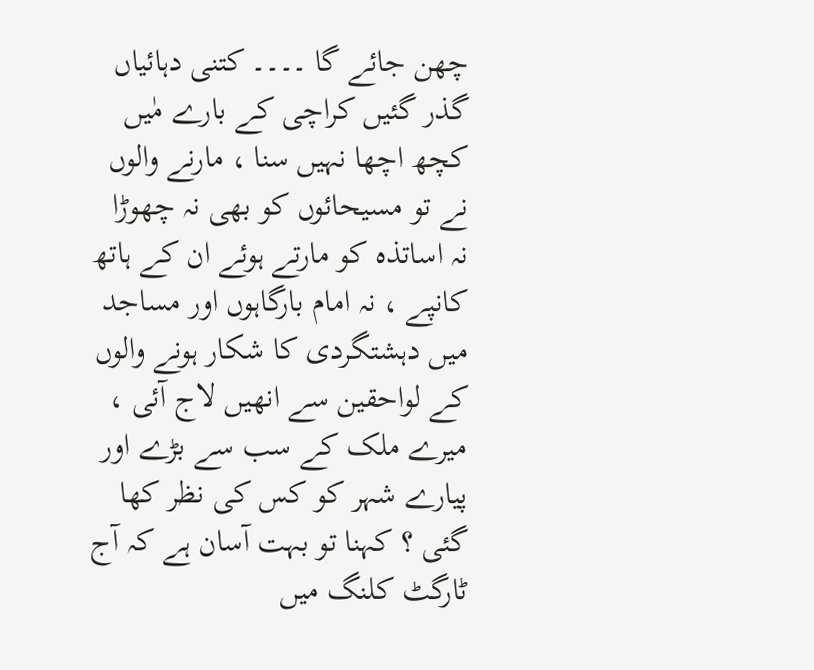چھن جائے گا ۔۔۔۔ کتنی دہائیاں گذر گئیں کراچی کے بارے مٰیں کچھ اچھا نہیں سنا ، مارنے والوں نے تو مسیحائوں کو بھی نہ چھوڑا نہ اساتذہ کو مارتے ہوئے ان کے ہاتھ کانپے ، نہ امام بارگاہوں اور مساجد میں دہشتگردی کا شکار ہونے والوں کے لواحقین سے انھیں لاج آئی ، میرے ملک کے سب سے بڑے اور پیارے شہر کو کس کی نظر کھا گئی ؟ کہنا تو بہت آسان ہے کہ آج ٹارگٹ کلنگ میں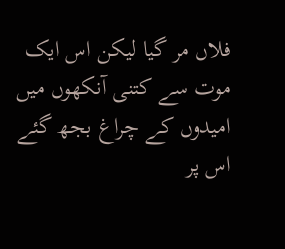فلاں مر گیا لیکن اس ایک موت سے کتنی آنکھوں میں امیدوں کے چراغ بجھ گئے اس پر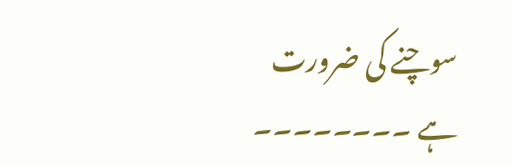سوچنے کی ضرورت ہے ۔۔۔۔۔۔۔۔